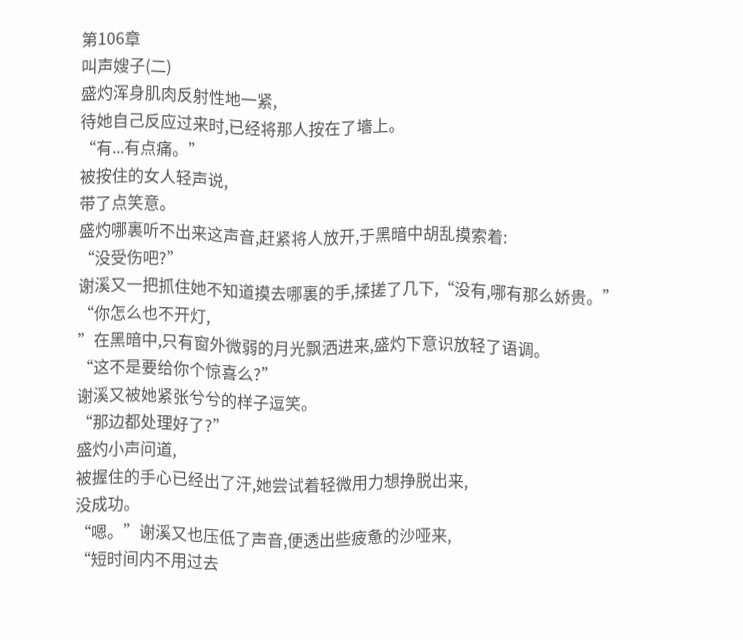第106章
叫声嫂子(二)
盛灼浑身肌肉反射性地一紧,
待她自己反应过来时,已经将那人按在了墻上。
“有...有点痛。”
被按住的女人轻声说,
带了点笑意。
盛灼哪裏听不出来这声音,赶紧将人放开,于黑暗中胡乱摸索着:
“没受伤吧?”
谢溪又一把抓住她不知道摸去哪裏的手,揉搓了几下,“没有,哪有那么娇贵。”
“你怎么也不开灯,
”在黑暗中,只有窗外微弱的月光飘洒进来,盛灼下意识放轻了语调。
“这不是要给你个惊喜么?”
谢溪又被她紧张兮兮的样子逗笑。
“那边都处理好了?”
盛灼小声问道,
被握住的手心已经出了汗,她尝试着轻微用力想挣脱出来,
没成功。
“嗯。”谢溪又也压低了声音,便透出些疲惫的沙哑来,
“短时间内不用过去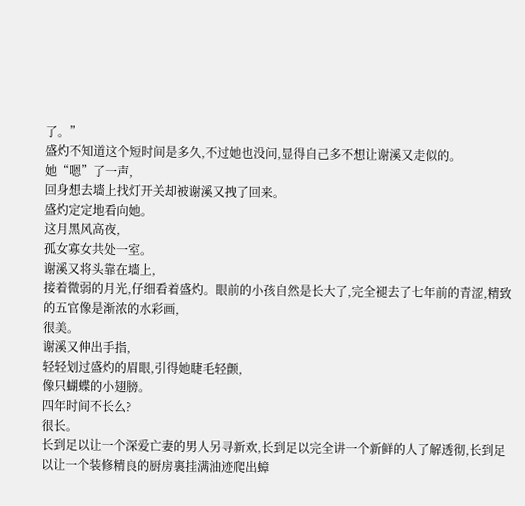了。”
盛灼不知道这个短时间是多久,不过她也没问,显得自己多不想让谢溪又走似的。
她“嗯”了一声,
回身想去墻上找灯开关却被谢溪又拽了回来。
盛灼定定地看向她。
这月黑风高夜,
孤女寡女共处一室。
谢溪又将头靠在墻上,
接着微弱的月光,仔细看着盛灼。眼前的小孩自然是长大了,完全褪去了七年前的青涩,精致的五官像是渐浓的水彩画,
很美。
谢溪又伸出手指,
轻轻划过盛灼的眉眼,引得她睫毛轻颤,
像只蝴蝶的小翅膀。
四年时间不长么?
很长。
长到足以让一个深爱亡妻的男人另寻新欢,长到足以完全讲一个新鲜的人了解透彻,长到足以让一个装修精良的厨房裏挂满油迹爬出蟑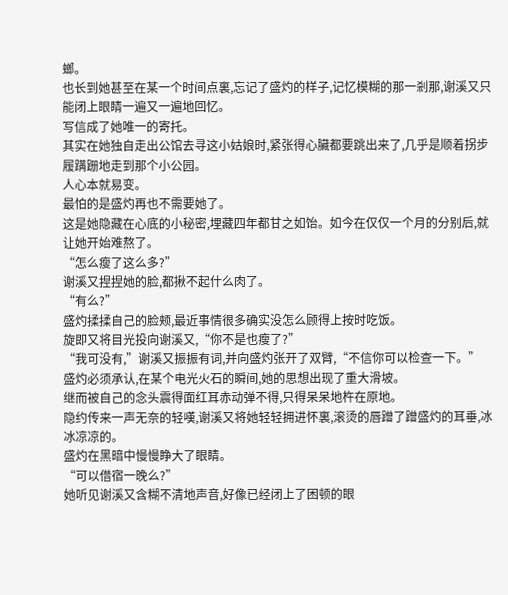螂。
也长到她甚至在某一个时间点裏,忘记了盛灼的样子,记忆模糊的那一剎那,谢溪又只能闭上眼睛一遍又一遍地回忆。
写信成了她唯一的寄托。
其实在她独自走出公馆去寻这小姑娘时,紧张得心臟都要跳出来了,几乎是顺着拐步履蹒跚地走到那个小公园。
人心本就易变。
最怕的是盛灼再也不需要她了。
这是她隐藏在心底的小秘密,埋藏四年都甘之如饴。如今在仅仅一个月的分别后,就让她开始难熬了。
“怎么瘦了这么多?”
谢溪又捏捏她的脸,都揪不起什么肉了。
“有么?”
盛灼揉揉自己的脸颊,最近事情很多确实没怎么顾得上按时吃饭。
旋即又将目光投向谢溪又,“你不是也瘦了?”
“我可没有,”谢溪又振振有词,并向盛灼张开了双臂,“不信你可以检查一下。”
盛灼必须承认,在某个电光火石的瞬间,她的思想出现了重大滑坡。
继而被自己的念头震得面红耳赤动弹不得,只得呆呆地杵在原地。
隐约传来一声无奈的轻嘆,谢溪又将她轻轻拥进怀裏,滚烫的唇蹭了蹭盛灼的耳垂,冰冰凉凉的。
盛灼在黑暗中慢慢睁大了眼睛。
“可以借宿一晚么?”
她听见谢溪又含糊不清地声音,好像已经闭上了困顿的眼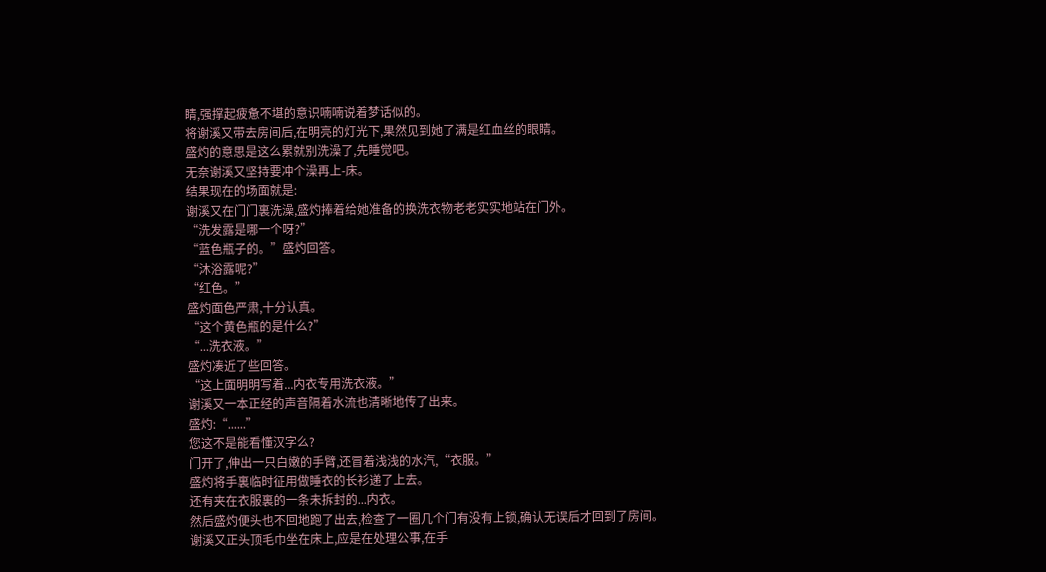睛,强撑起疲惫不堪的意识喃喃说着梦话似的。
将谢溪又带去房间后,在明亮的灯光下,果然见到她了满是红血丝的眼睛。
盛灼的意思是这么累就别洗澡了,先睡觉吧。
无奈谢溪又坚持要冲个澡再上-床。
结果现在的场面就是:
谢溪又在门门裏洗澡,盛灼捧着给她准备的换洗衣物老老实实地站在门外。
“洗发露是哪一个呀?”
“蓝色瓶子的。”盛灼回答。
“沐浴露呢?”
“红色。”
盛灼面色严肃,十分认真。
“这个黄色瓶的是什么?”
“...洗衣液。”
盛灼凑近了些回答。
“这上面明明写着...内衣专用洗衣液。”
谢溪又一本正经的声音隔着水流也清晰地传了出来。
盛灼:“......”
您这不是能看懂汉字么?
门开了,伸出一只白嫩的手臂,还冒着浅浅的水汽,“衣服。”
盛灼将手裏临时征用做睡衣的长衫递了上去。
还有夹在衣服裏的一条未拆封的...内衣。
然后盛灼便头也不回地跑了出去,检查了一圈几个门有没有上锁,确认无误后才回到了房间。
谢溪又正头顶毛巾坐在床上,应是在处理公事,在手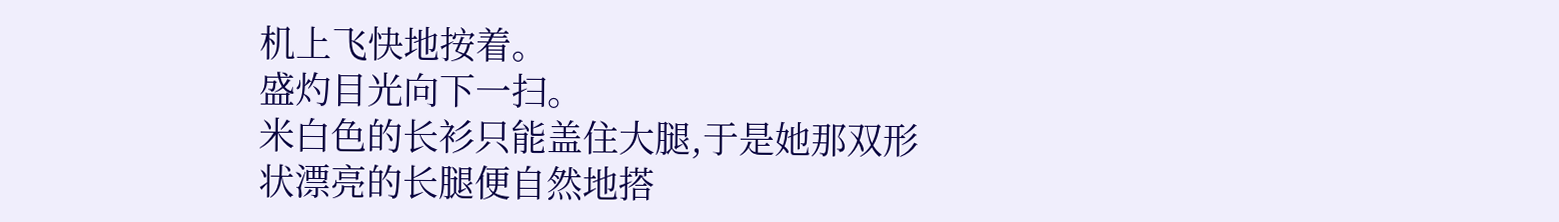机上飞快地按着。
盛灼目光向下一扫。
米白色的长衫只能盖住大腿,于是她那双形状漂亮的长腿便自然地搭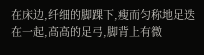在床边,纤细的脚踝下,瘦而匀称地足迭在一起,高高的足弓,脚背上有微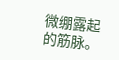微绷露起的筋脉。